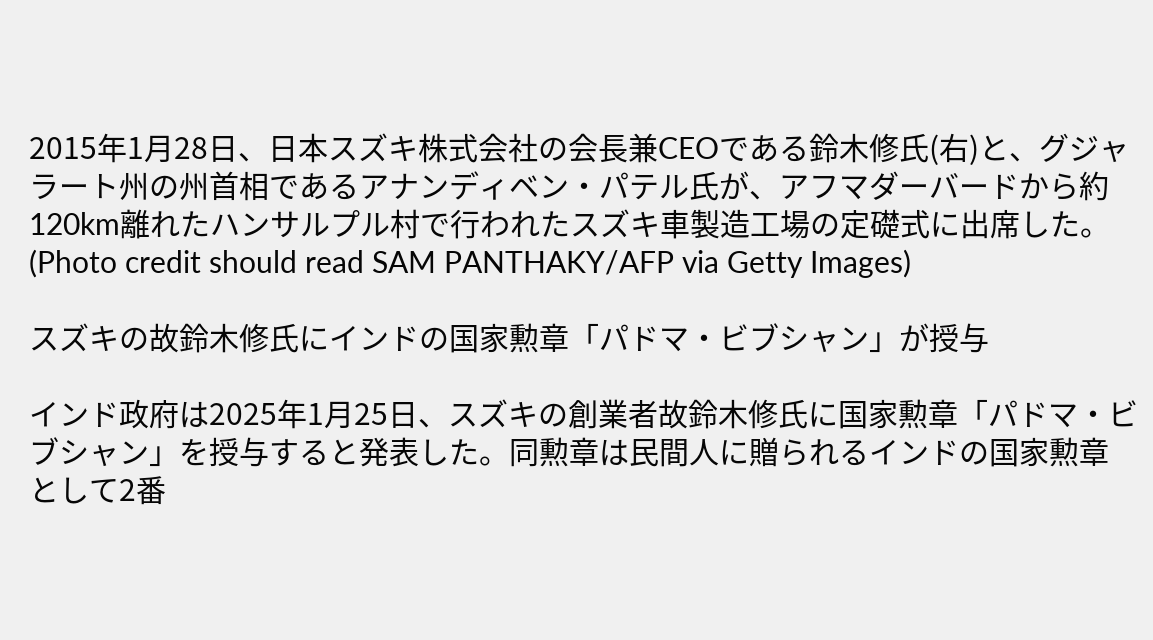2015年1月28日、日本スズキ株式会社の会長兼CEOである鈴木修氏(右)と、グジャラート州の州首相であるアナンディベン・パテル氏が、アフマダーバードから約120km離れたハンサルプル村で行われたスズキ車製造工場の定礎式に出席した。 (Photo credit should read SAM PANTHAKY/AFP via Getty Images)

スズキの故鈴木修氏にインドの国家勲章「パドマ・ビブシャン」が授与

インド政府は2025年1月25日、スズキの創業者故鈴木修氏に国家勲章「パドマ・ビブシャン」を授与すると発表した。同勲章は民間人に贈られるインドの国家勲章として2番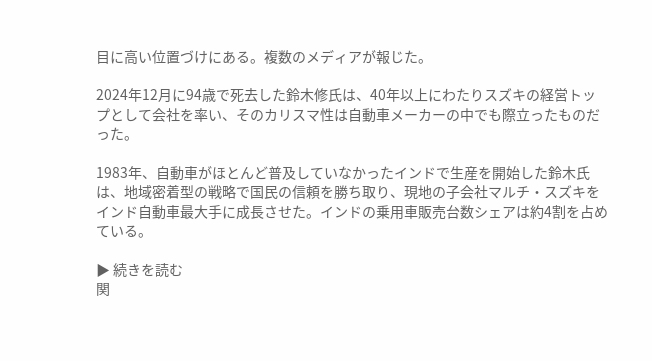目に高い位置づけにある。複数のメディアが報じた。

2024年12月に94歳で死去した鈴木修氏は、40年以上にわたりスズキの経営トップとして会社を率い、そのカリスマ性は自動車メーカーの中でも際立ったものだった。

1983年、自動車がほとんど普及していなかったインドで生産を開始した鈴木氏は、地域密着型の戦略で国民の信頼を勝ち取り、現地の子会社マルチ・スズキをインド自動車最大手に成長させた。インドの乗用車販売台数シェアは約4割を占めている。

▶ 続きを読む
関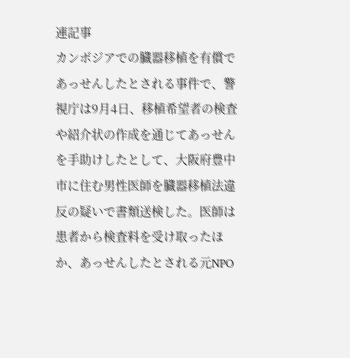連記事
カンボジアでの臓器移植を有償であっせんしたとされる事件で、警視庁は9月4日、移植希望者の検査や紹介状の作成を通じてあっせんを手助けしたとして、大阪府豊中市に住む男性医師を臓器移植法違反の疑いで書類送検した。医師は患者から検査料を受け取ったほか、あっせんしたとされる元NPO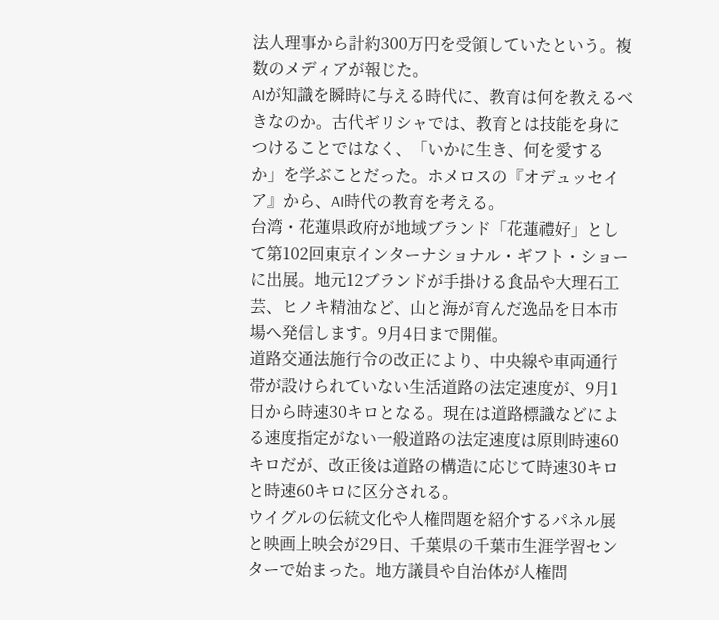法人理事から計約300万円を受領していたという。複数のメディアが報じた。
AIが知識を瞬時に与える時代に、教育は何を教えるべきなのか。古代ギリシャでは、教育とは技能を身につけることではなく、「いかに生き、何を愛するか」を学ぶことだった。ホメロスの『オデュッセイア』から、AI時代の教育を考える。
台湾・花蓮県政府が地域ブランド「花蓮禮好」として第102回東京インターナショナル・ギフト・ショーに出展。地元12ブランドが手掛ける食品や大理石工芸、ヒノキ精油など、山と海が育んだ逸品を日本市場へ発信します。9月4日まで開催。
道路交通法施行令の改正により、中央線や車両通行帯が設けられていない生活道路の法定速度が、9月1日から時速30キロとなる。現在は道路標識などによる速度指定がない一般道路の法定速度は原則時速60キロだが、改正後は道路の構造に応じて時速30キロと時速60キロに区分される。
ウイグルの伝統文化や人権問題を紹介するパネル展と映画上映会が29日、千葉県の千葉市生涯学習センターで始まった。地方議員や自治体が人権問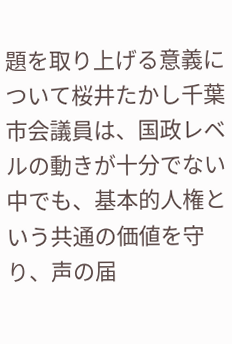題を取り上げる意義について桜井たかし千葉市会議員は、国政レベルの動きが十分でない中でも、基本的人権という共通の価値を守り、声の届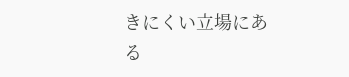きにくい立場にある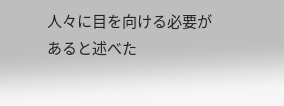人々に目を向ける必要があると述べた